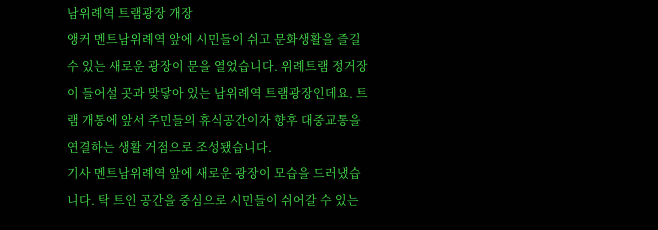남위례역 트램광장 개장
앵커 멘트남위례역 앞에 시민들이 쉬고 문화생활을 즐길 수 있는 새로운 광장이 문을 열었습니다. 위례트램 정거장이 들어설 곳과 맞닿아 있는 남위례역 트램광장인데요. 트램 개통에 앞서 주민들의 휴식공간이자 향후 대중교통을 연결하는 생활 거점으로 조성됐습니다.
기사 멘트남위례역 앞에 새로운 광장이 모습을 드러냈습니다. 탁 트인 공간을 중심으로 시민들이 쉬어갈 수 있는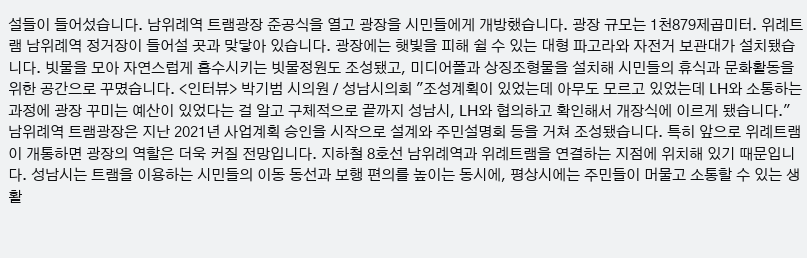설들이 들어섰습니다. 남위례역 트램광장 준공식을 열고 광장을 시민들에게 개방했습니다. 광장 규모는 1천879제곱미터. 위례트램 남위례역 정거장이 들어설 곳과 맞닿아 있습니다. 광장에는 햇빛을 피해 쉴 수 있는 대형 파고라와 자전거 보관대가 설치됐습니다. 빗물을 모아 자연스럽게 흡수시키는 빗물정원도 조성됐고, 미디어폴과 상징조형물을 설치해 시민들의 휴식과 문화활동을 위한 공간으로 꾸몄습니다. <인터뷰> 박기범 시의원 / 성남시의회 "조성계획이 있었는데 아무도 모르고 있었는데 LH와 소통하는 과정에 광장 꾸미는 예산이 있었다는 걸 알고 구체적으로 끝까지 성남시, LH와 협의하고 확인해서 개장식에 이르게 됐습니다." 남위례역 트램광장은 지난 2021년 사업계획 승인을 시작으로 설계와 주민설명회 등을 거쳐 조성됐습니다. 특히 앞으로 위례트램이 개통하면 광장의 역할은 더욱 커질 전망입니다. 지하철 8호선 남위례역과 위례트램을 연결하는 지점에 위치해 있기 때문입니다. 성남시는 트램을 이용하는 시민들의 이동 동선과 보행 편의를 높이는 동시에, 평상시에는 주민들이 머물고 소통할 수 있는 생활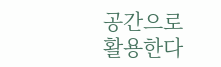공간으로 활용한다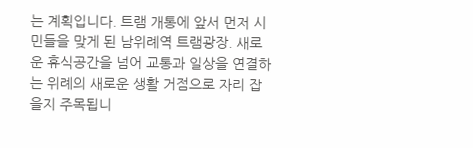는 계획입니다. 트램 개통에 앞서 먼저 시민들을 맞게 된 남위례역 트램광장. 새로운 휴식공간을 넘어 교통과 일상을 연결하는 위례의 새로운 생활 거점으로 자리 잡을지 주목됩니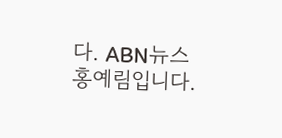다. ABN뉴스 홍예림입니다.